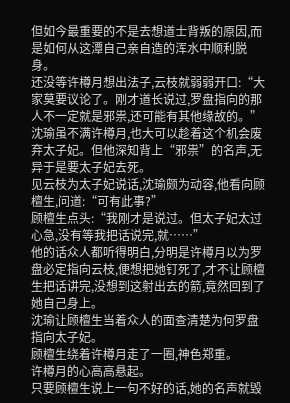但如今最重要的不是去想道士背叛的原因,而是如何从这潭自己亲自造的浑水中顺利脱身。
还没等许樽月想出法子,云枝就弱弱开口:“大家莫要议论了。刚才道长说过,罗盘指向的那人不一定就是邪祟,还可能有其他缘故的。”
沈瑜虽不满许樽月,也大可以趁着这个机会废弃太子妃。但他深知背上“邪祟”的名声,无异于是要太子妃去死。
见云枝为太子妃说话,沈瑜颇为动容,他看向顾檀生,问道:“可有此事?”
顾檀生点头:“我刚才是说过。但太子妃太过心急,没有等我把话说完,就……”
他的话众人都听得明白,分明是许樽月以为罗盘必定指向云枝,便想把她钉死了,才不让顾檀生把话讲完,没想到这射出去的箭,竟然回到了她自己身上。
沈瑜让顾檀生当着众人的面查清楚为何罗盘指向太子妃。
顾檀生绕着许樽月走了一圈,神色郑重。
许樽月的心高高悬起。
只要顾檀生说上一句不好的话,她的名声就毁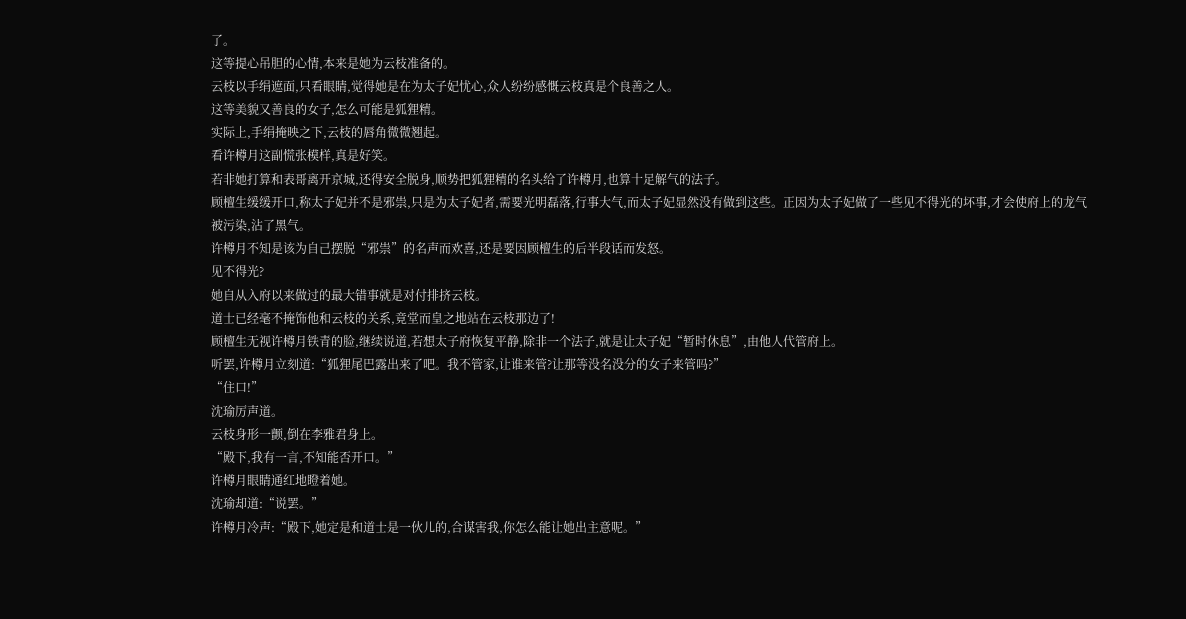了。
这等提心吊胆的心情,本来是她为云枝准备的。
云枝以手绢遮面,只看眼睛,觉得她是在为太子妃忧心,众人纷纷感慨云枝真是个良善之人。
这等美貌又善良的女子,怎么可能是狐狸精。
实际上,手绢掩映之下,云枝的唇角微微翘起。
看许樽月这副慌张模样,真是好笑。
若非她打算和表哥离开京城,还得安全脱身,顺势把狐狸精的名头给了许樽月,也算十足解气的法子。
顾檀生缓缓开口,称太子妃并不是邪祟,只是为太子妃者,需要光明磊落,行事大气,而太子妃显然没有做到这些。正因为太子妃做了一些见不得光的坏事,才会使府上的龙气被污染,沾了黑气。
许樽月不知是该为自己摆脱“邪祟”的名声而欢喜,还是要因顾檀生的后半段话而发怒。
见不得光?
她自从入府以来做过的最大错事就是对付排挤云枝。
道士已经毫不掩饰他和云枝的关系,竟堂而皇之地站在云枝那边了!
顾檀生无视许樽月铁青的脸,继续说道,若想太子府恢复平静,除非一个法子,就是让太子妃“暂时休息”,由他人代管府上。
听罢,许樽月立刻道:“狐狸尾巴露出来了吧。我不管家,让谁来管?让那等没名没分的女子来管吗?”
“住口!”
沈瑜厉声道。
云枝身形一颤,倒在李雅君身上。
“殿下,我有一言,不知能否开口。”
许樽月眼睛通红地瞪着她。
沈瑜却道:“说罢。”
许樽月冷声:“殿下,她定是和道士是一伙儿的,合谋害我,你怎么能让她出主意呢。”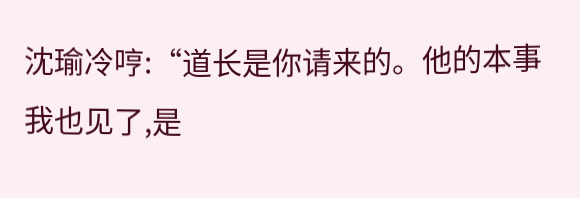沈瑜冷哼:“道长是你请来的。他的本事我也见了,是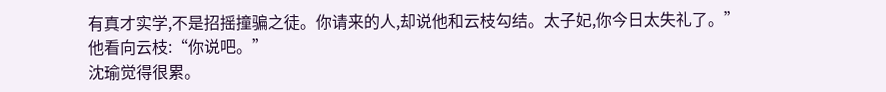有真才实学,不是招摇撞骗之徒。你请来的人,却说他和云枝勾结。太子妃,你今日太失礼了。”
他看向云枝:“你说吧。”
沈瑜觉得很累。